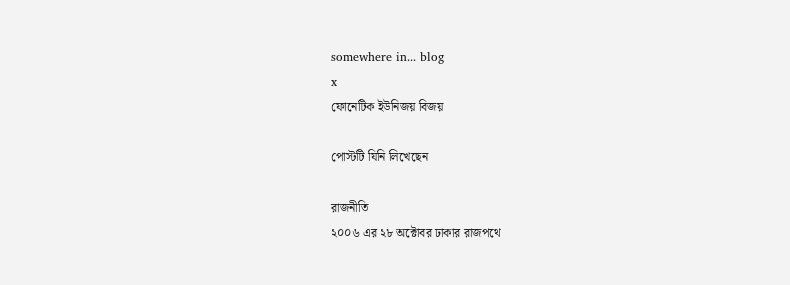somewhere in... blog
x
ফোনেটিক ইউনিজয় বিজয়

পোস্টটি যিনি লিখেছেন

রাজনীতি
২০০৬ এর ২৮ অক্টোবর ঢাকার রাজপথে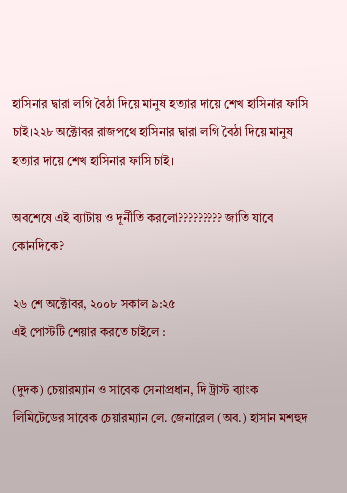হাসিনার দ্বারা লগি বৈঠা দিয়ে মানুষ হত্যার দায়ে শেখ হাসিনার ফাসি চাই।২২৮ অক্টোবর রাজপথে হাসিনার দ্বারা লগি বৈঠা দিয়ে মানুষ হত্যার দায়ে শেখ হাসিনার ফাসি চাই।

অবশেষে এই ব্যাটায় ও দূর্নীতি করলো????????? জাতি যাবে কোনদিকে?

২৬ শে অক্টোবর, ২০০৮ সকাল ৯:২৫
এই পোস্টটি শেয়ার করতে চাইলে :

(দুদক) চেয়ারম্যান ও সাবেক সেনাপ্রধান, দি ট্রাস্ট ব্যাংক লিমিটেডের সাবেক চেয়ারম্যান লে. জেনারেল (অব.) হাসান মশহুদ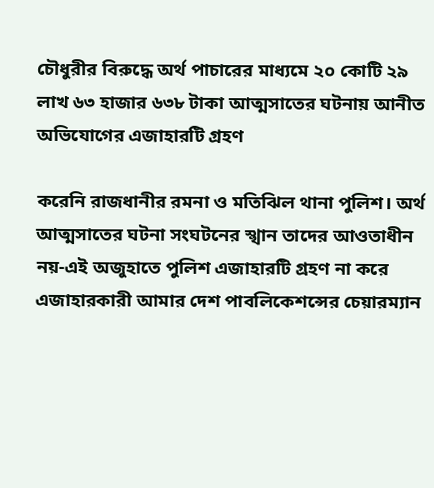চৌধুরীর বিরুদ্ধে অর্থ পাচারের মাধ্যমে ২০ কোটি ২৯ লাখ ৬৩ হাজার ৬৩৮ টাকা আত্মসাতের ঘটনায় আনীত অভিযোগের এজাহারটি গ্রহণ

করেনি রাজধানীর রমনা ও মতিঝিল থানা পুলিশ। অর্থ আত্মসাতের ঘটনা সংঘটনের স্খান তাদের আওতাধীন নয়-এই অজুহাতে পুলিশ এজাহারটি গ্রহণ না করে এজাহারকারী আমার দেশ পাবলিকেশন্সের চেয়ারম্যান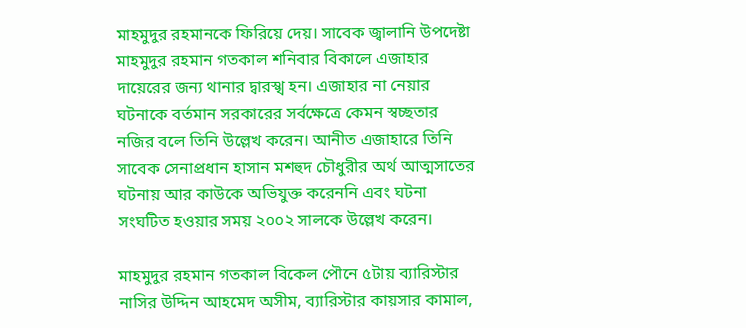মাহমুদুর রহমানকে ফিরিয়ে দেয়। সাবেক জ্বালানি উপদেষ্টা মাহমুদুর রহমান গতকাল শনিবার বিকালে এজাহার দায়েরের জন্য থানার দ্বারস্খ হন। এজাহার না নেয়ার ঘটনাকে বর্তমান সরকারের সর্বক্ষেত্রে কেমন স্বচ্ছতার নজির বলে তিনি উল্লেখ করেন। আনীত এজাহারে তিনি সাবেক সেনাপ্রধান হাসান মশহুদ চৌধুরীর অর্থ আত্মসাতের ঘটনায় আর কাউকে অভিযুক্ত করেননি এবং ঘটনা সংঘটিত হওয়ার সময় ২০০২ সালকে উল্লেখ করেন।

মাহমুদুর রহমান গতকাল বিকেল পৌনে ৫টায় ব্যারিস্টার নাসির উদ্দিন আহমেদ অসীম, ব্যারিস্টার কায়সার কামাল,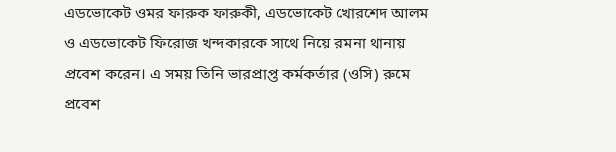এডভোকেট ওমর ফারুক ফারুকী, এডভোকেট খোরশেদ আলম ও এডভোকেট ফিরোজ খন্দকারকে সাথে নিয়ে রমনা থানায় প্রবেশ করেন। এ সময় তিনি ভারপ্রাপ্ত কর্মকর্তার (ওসি) রুমে প্রবেশ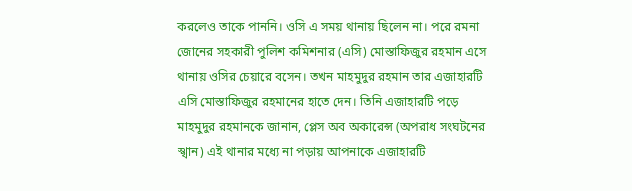করলেও তাকে পাননি। ওসি এ সময় থানায় ছিলেন না। পরে রমনা জোনের সহকারী পুলিশ কমিশনার (এসি) মোস্তাফিজুর রহমান এসে থানায় ওসির চেয়ারে বসেন। তখন মাহমুদুর রহমান তার এজাহারটি এসি মোস্তাফিজুর রহমানের হাতে দেন। তিনি এজাহারটি পড়ে মাহমুদুর রহমানকে জানান, প্লেস অব অকারেন্স (অপরাধ সংঘটনের স্খান) এই থানার মধ্যে না পড়ায় আপনাকে এজাহারটি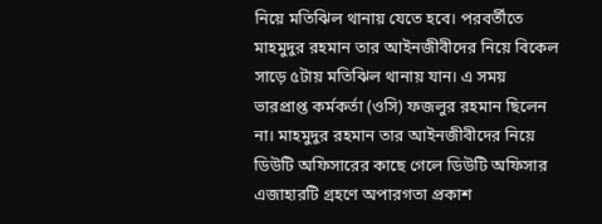নিয়ে মতিঝিল থানায় যেতে হবে। পরবর্তীতে মাহমুদুর রহমান তার আইনজীবীদের নিয়ে বিকেল সাড়ে ৫টায় মতিঝিল থানায় যান। এ সময় ভারপ্রাপ্ত কর্মকর্তা (ওসি) ফজলুর রহমান ছিলেন না। মাহমুদুর রহমান তার আইনজীবীদের নিয়ে ডিউটি অফিসারের কাছে গেলে ডিউটি অফিসার এজাহারটি গ্রহণে অপারগতা প্রকাশ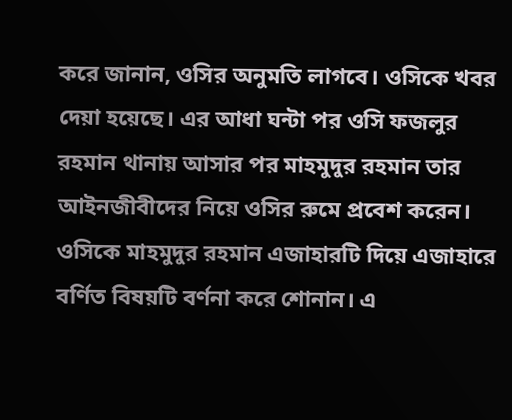করে জানান, ওসির অনুমতি লাগবে। ওসিকে খবর দেয়া হয়েছে। এর আধা ঘন্টা পর ওসি ফজলুর রহমান থানায় আসার পর মাহমুদুর রহমান তার আইনজীবীদের নিয়ে ওসির রুমে প্রবেশ করেন। ওসিকে মাহমুদুর রহমান এজাহারটি দিয়ে এজাহারে বর্ণিত বিষয়টি বর্ণনা করে শোনান। এ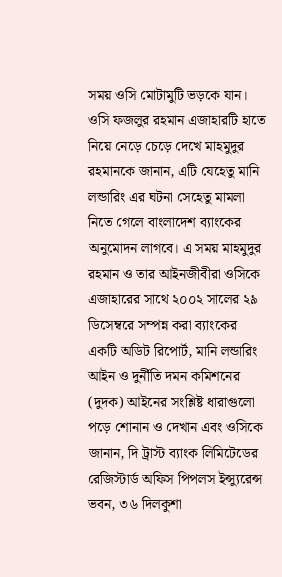সময় ওসি মোটামুটি ভড়কে যান। ওসি ফজলুর রহমান এজাহারটি হাতে নিয়ে নেড়ে চেড়ে দেখে মাহমুদুর রহমানকে জানান, এটি যেহেতু মানি লন্ডারিং এর ঘটনা সেহেতু মামলা নিতে গেলে বাংলাদেশ ব্যাংকের অনুমোদন লাগবে। এ সময় মাহমুদুর রহমান ও তার আইনজীবীরা ওসিকে এজাহারের সাথে ২০০২ সালের ২৯ ডিসেম্বরে সম্পন্ন করা ব্যাংকের একটি অডিট রিপোর্ট, মানি লন্ডারিং আইন ও দুর্নীতি দমন কমিশনের (দুদক) আইনের সংশ্লিষ্ট ধারাগুলো পড়ে শোনান ও দেখান এবং ওসিকে জানান, দি ট্রাস্ট ব্যাংক লিমিটেডের রেজিস্টার্ড অফিস পিপলস ইন্স্যুরেন্স ভবন, ৩৬ দিলকুশা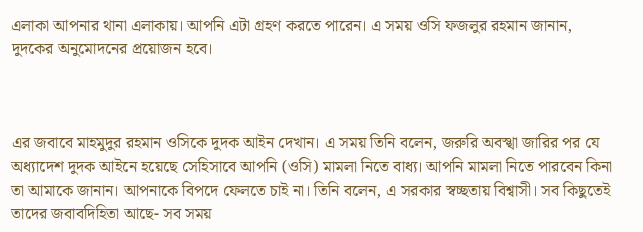এলাকা আপনার থানা এলাকায়। আপনি এটা গ্রহণ করতে পারেন। এ সময় ওসি ফজলুর রহমান জানান, দুদকের অনুমোদনের প্রয়োজন হবে।



এর জবাবে মাহমুদুর রহমান ওসিকে দুদক আইন দেখান। এ সময় তিনি বলেন, জরুরি অবস্খা জারির পর যে অধ্যাদেশ দুদক আইনে হয়েছে সেহিসাবে আপনি (ওসি) মামলা নিতে বাধ্য। আপনি মামলা নিতে পারবেন কিনা তা আমাকে জানান। আপনাকে বিপদে ফেলতে চাই না। তিনি বলেন, এ সরকার স্বচ্ছতায় বিশ্বাসী। সব কিছুতেই তাদের জবাবদিহিতা আছে- সব সময়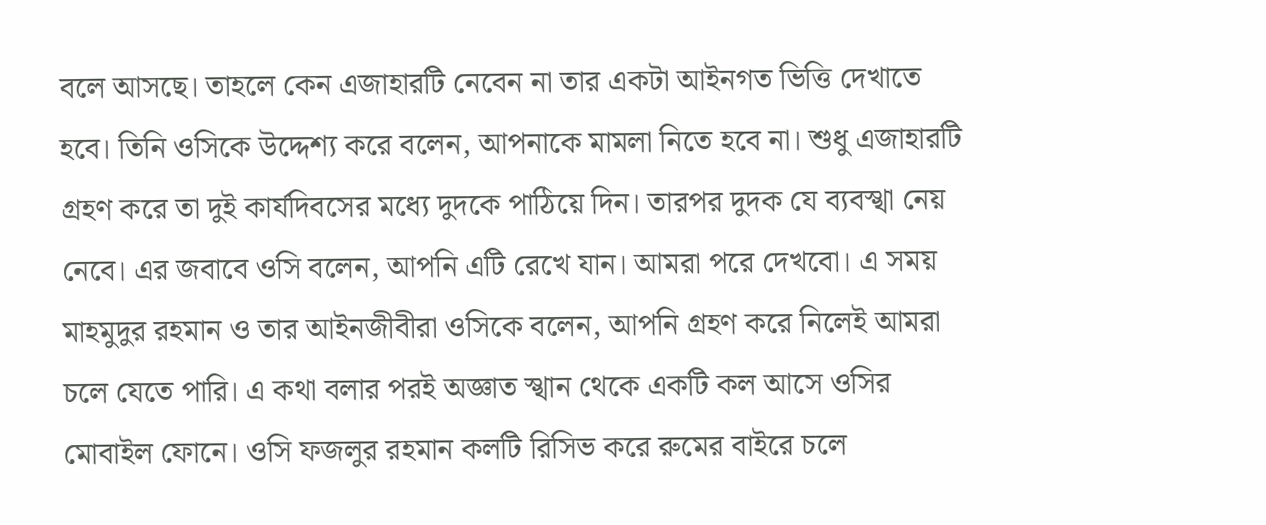বলে আসছে। তাহলে কেন এজাহারটি নেবেন না তার একটা আইনগত ভিত্তি দেখাতে হবে। তিনি ওসিকে উদ্দেশ্য করে বলেন, আপনাকে মামলা নিতে হবে না। শুধু এজাহারটি গ্রহণ করে তা দুই কার্যদিবসের মধ্যে দুদকে পাঠিয়ে দিন। তারপর দুদক যে ব্যবস্খা নেয় নেবে। এর জবাবে ওসি বলেন, আপনি এটি রেখে যান। আমরা পরে দেখবো। এ সময় মাহমুদুর রহমান ও তার আইনজীবীরা ওসিকে বলেন, আপনি গ্রহণ করে নিলেই আমরা চলে যেতে পারি। এ কথা বলার পরই অজ্ঞাত স্খান থেকে একটি কল আসে ওসির মোবাইল ফোনে। ওসি ফজলুর রহমান কলটি রিসিভ করে রুমের বাইরে চলে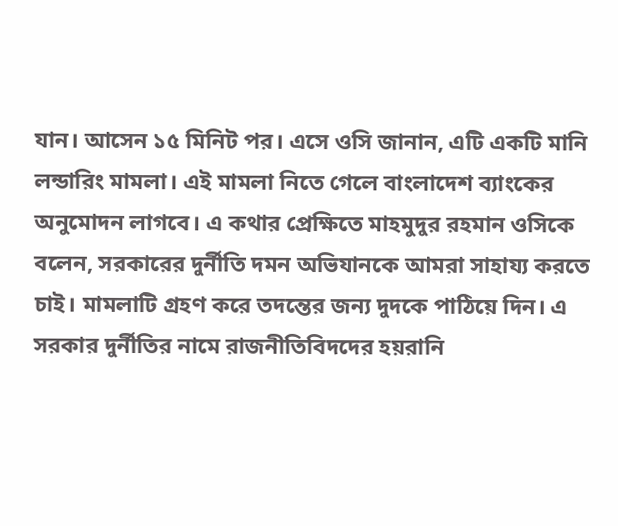যান। আসেন ১৫ মিনিট পর। এসে ওসি জানান, এটি একটি মানি লন্ডারিং মামলা। এই মামলা নিতে গেলে বাংলাদেশ ব্যাংকের অনুমোদন লাগবে। এ কথার প্রেক্ষিতে মাহমুদুর রহমান ওসিকে বলেন, সরকারের দুর্নীতি দমন অভিযানকে আমরা সাহায্য করতে চাই। মামলাটি গ্রহণ করে তদন্তের জন্য দুদকে পাঠিয়ে দিন। এ সরকার দুর্নীতির নামে রাজনীতিবিদদের হয়রানি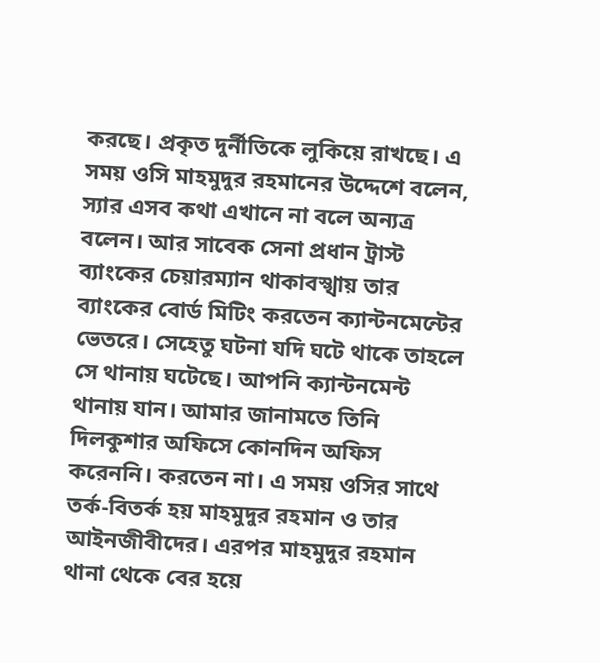করছে। প্রকৃত দুর্নীতিকে লুকিয়ে রাখছে। এ সময় ওসি মাহমুদুর রহমানের উদ্দেশে বলেন, স্যার এসব কথা এখানে না বলে অন্যত্র বলেন। আর সাবেক সেনা প্রধান ট্রাস্ট ব্যাংকের চেয়ারম্যান থাকাবস্খায় তার ব্যাংকের বোর্ড মিটিং করতেন ক্যান্টনমেন্টের ভেতরে। সেহেতু ঘটনা যদি ঘটে থাকে তাহলে সে থানায় ঘটেছে। আপনি ক্যান্টনমেন্ট থানায় যান। আমার জানামতে তিনি দিলকুশার অফিসে কোনদিন অফিস করেননি। করতেন না। এ সময় ওসির সাথে তর্ক-বিতর্ক হয় মাহমুদুর রহমান ও তার আইনজীবীদের। এরপর মাহমুদুর রহমান থানা থেকে বের হয়ে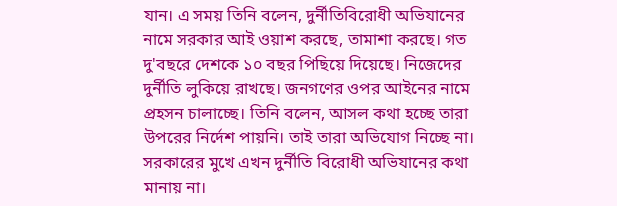যান। এ সময় তিনি বলেন, দুর্নীতিবিরোধী অভিযানের নামে সরকার আই ওয়াশ করছে, তামাশা করছে। গত দু'বছরে দেশকে ১০ বছর পিছিয়ে দিয়েছে। নিজেদের দুর্নীতি লুকিয়ে রাখছে। জনগণের ওপর আইনের নামে প্রহসন চালাচ্ছে। তিনি বলেন, আসল কথা হচ্ছে তারা উপরের নির্দেশ পায়নি। তাই তারা অভিযোগ নিচ্ছে না। সরকারের মুখে এখন দুর্নীতি বিরোধী অভিযানের কথা মানায় না।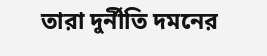তারা দুর্নীতি দমনের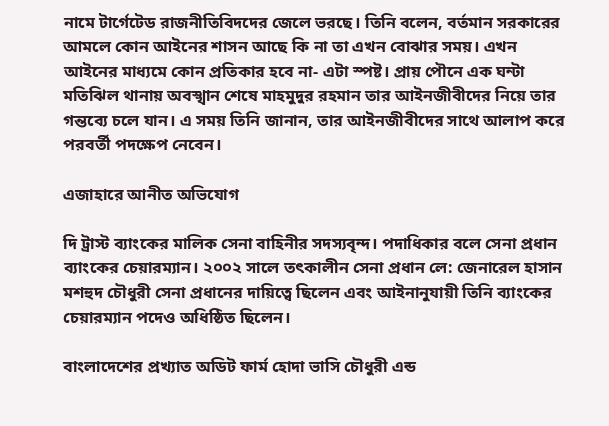নামে টার্গেটেড রাজনীতিবিদদের জেলে ভরছে। তিনি বলেন, বর্তমান সরকারের আমলে কোন আইনের শাসন আছে কি না তা এখন বোঝার সময়। এখন আইনের মাধ্যমে কোন প্রতিকার হবে না- এটা স্পষ্ট। প্রায় পৌনে এক ঘন্টা মতিঝিল থানায় অবস্খান শেষে মাহমুদুর রহমান তার আইনজীবীদের নিয়ে তার গন্তব্যে চলে যান। এ সময় তিনি জানান, তার আইনজীবীদের সাথে আলাপ করে পরবর্তী পদক্ষেপ নেবেন।

এজাহারে আনীত অভিযোগ

দি ট্রাস্ট ব্যাংকের মালিক সেনা বাহিনীর সদস্যবৃন্দ। পদাধিকার বলে সেনা প্রধান ব্যাংকের চেয়ারম্যান। ২০০২ সালে তৎকালীন সেনা প্রধান লে: জেনারেল হাসান মশহুদ চৌধুরী সেনা প্রধানের দায়িত্বে ছিলেন এবং আইনানুযায়ী তিনি ব্যাংকের চেয়ারম্যান পদেও অধিষ্ঠিত ছিলেন।

বাংলাদেশের প্রখ্যাত অডিট ফার্ম হোদা ভাসি চৌধুরী এন্ড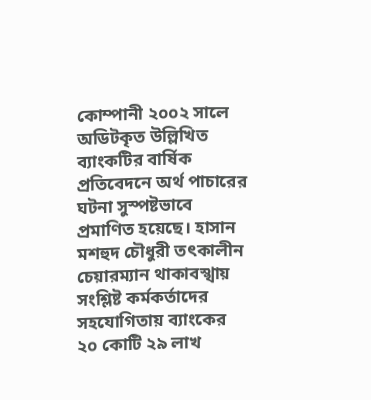কোম্পানী ২০০২ সালে অডিটকৃত উল্লিখিত ব্যাংকটির বার্ষিক প্রতিবেদনে অর্থ পাচারের ঘটনা সুস্পষ্টভাবে প্রমাণিত হয়েছে। হাসান মশহুদ চৌধুরী তৎকালীন চেয়ারম্যান থাকাবস্খায় সংশ্লিষ্ট কর্মকর্তাদের সহযোগিতায় ব্যাংকের ২০ কোটি ২৯ লাখ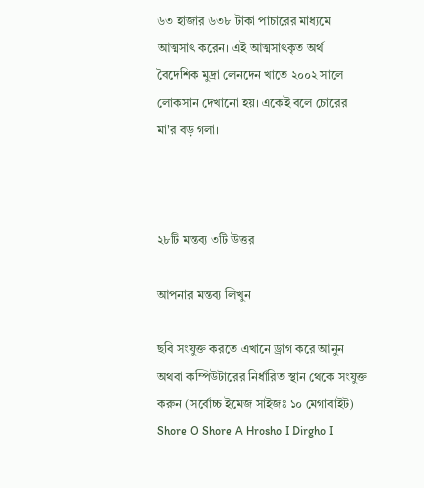৬৩ হাজার ৬৩৮ টাকা পাচারের মাধ্যমে আত্মসাৎ করেন। এই আত্মসাৎকৃত অর্থ বৈদেশিক মুদ্রা লেনদেন খাতে ২০০২ সালে লোকসান দেখানো হয়। একেই বলে চোরের মা'র বড় গলা।



২৮টি মন্তব্য ৩টি উত্তর

আপনার মন্তব্য লিখুন

ছবি সংযুক্ত করতে এখানে ড্রাগ করে আনুন অথবা কম্পিউটারের নির্ধারিত স্থান থেকে সংযুক্ত করুন (সর্বোচ্চ ইমেজ সাইজঃ ১০ মেগাবাইট)
Shore O Shore A Hrosho I Dirgho I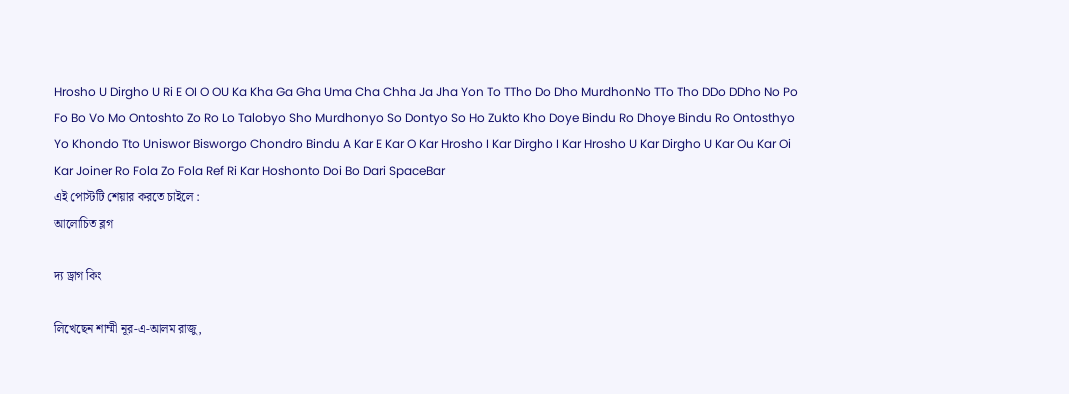Hrosho U Dirgho U Ri E OI O OU Ka Kha Ga Gha Uma Cha Chha Ja Jha Yon To TTho Do Dho MurdhonNo TTo Tho DDo DDho No Po Fo Bo Vo Mo Ontoshto Zo Ro Lo Talobyo Sho Murdhonyo So Dontyo So Ho Zukto Kho Doye Bindu Ro Dhoye Bindu Ro Ontosthyo Yo Khondo Tto Uniswor Bisworgo Chondro Bindu A Kar E Kar O Kar Hrosho I Kar Dirgho I Kar Hrosho U Kar Dirgho U Kar Ou Kar Oi Kar Joiner Ro Fola Zo Fola Ref Ri Kar Hoshonto Doi Bo Dari SpaceBar
এই পোস্টটি শেয়ার করতে চাইলে :
আলোচিত ব্লগ

দ্য ড্রাগ কিং

লিখেছেন শাম্মী নূর-এ-আলম রাজু,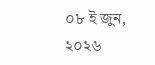০৮ ই জুন, ২০২৬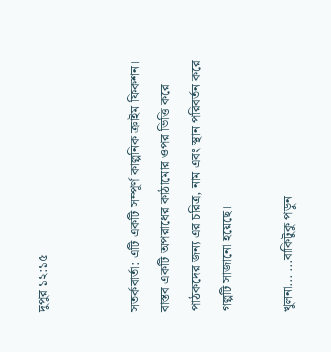দুপুর ১২:১৫


সতর্কবার্তা: এটি একটি সম্পূর্ণ কাল্পনিক ক্রাইম ফিকশন। বাস্তব একটি অপরাধের কাঠামোর ওপর ভিত্তি করে পাঠকদের জন্য এর চরিত্র, নাম এবং স্থান পরিবর্তন করে গল্পটি সাজানো হয়েছে।

খুলনা... ...বাকিটুকু পড়ুন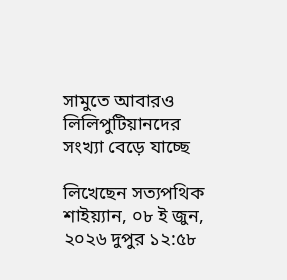সামুতে আবারও লিলিপুটিয়ানদের সংখ্যা বেড়ে যাচ্ছে

লিখেছেন সত্যপথিক শাইয়্যান, ০৮ ই জুন, ২০২৬ দুপুর ১২:৫৮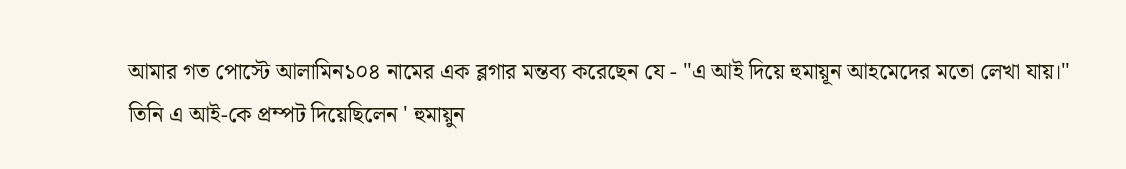আমার গত পোস্টে আলামিন১০৪ নামের এক ব্লগার মন্তব্য করেছেন যে - "এ আই দিয়ে হুমায়ূন আহমেদের মতো লেখা যায়।"
তিনি এ আই-কে প্রম্পট দিয়েছিলেন ' হুমায়ুন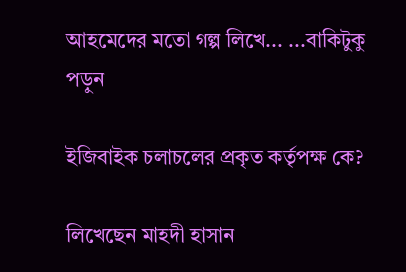আহমেদের মতো গল্প লিখে... ...বাকিটুকু পড়ুন

ইজিবাইক চলাচলের প্রকৃত কর্তৃপক্ষ কে?

লিখেছেন মাহদী হাসান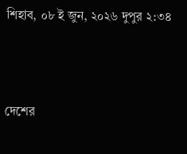শিহাব, ০৮ ই জুন, ২০২৬ দুপুর ২:৩৪



দেশের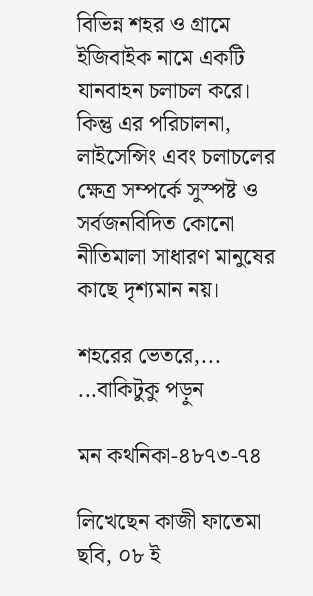বিভিন্ন শহর ও গ্রামে ইজিবাইক নামে একটি যানবাহন চলাচল করে। কিন্তু এর পরিচালনা, লাইসেন্সিং এবং চলাচলের ক্ষেত্র সম্পর্কে সুস্পষ্ট ও সর্বজনবিদিত কোনো নীতিমালা সাধারণ মানুষের কাছে দৃশ্যমান নয়।

শহরের ভেতরে,... ...বাকিটুকু পড়ুন

মন কথনিকা-৪৮৭৩-৭৪

লিখেছেন কাজী ফাতেমা ছবি, ০৮ ই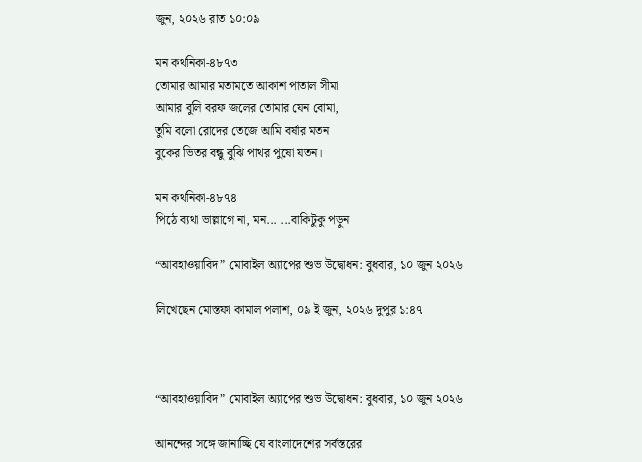জুন, ২০২৬ রাত ১০:০৯

মন কথনিকা-৪৮৭৩
তোমার আমার মতামতে আকাশ পাতাল সীমা
আমার বুলি বরফ জলের তোমার যেন বোমা,
তুমি বলো রোদের তেজে আমি বর্ষার মতন
বুকের ভিতর বন্ধু বুঝি পাথর পুষো যতন।

মন কথনিকা-৪৮৭৪
পিঠে ব্যথা ভাল্লাগে না, মন... ...বাকিটুকু পড়ুন

“আবহাওয়াবিদ” মোবাইল অ্যাপের শুভ উদ্বোধন: বুধবার, ১০ জুন ২০২৬

লিখেছেন মোস্তফা কামাল পলাশ, ০৯ ই জুন, ২০২৬ দুপুর ১:৪৭



“আবহাওয়াবিদ” মোবাইল অ্যাপের শুভ উদ্বোধন: বুধবার, ১০ জুন ২০২৬

আনন্দের সঙ্গে জানাচ্ছি যে বাংলাদেশের সর্বস্তরের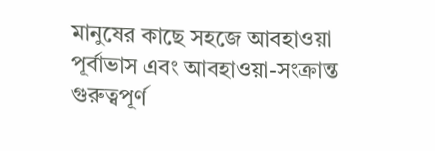মানুষের কাছে সহজে আবহাওয়া পূর্বাভাস এবং আবহাওয়া-সংক্রান্ত গুরুত্বপূর্ণ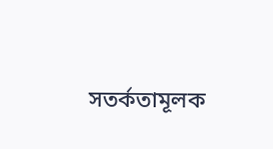সতর্কতামূলক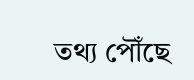তথ্য পৌঁছে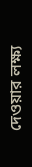দেওয়ার লক্ষ্য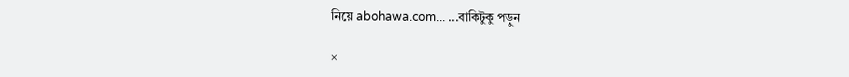নিয়ে abohawa.com... ...বাকিটুকু পড়ুন

×